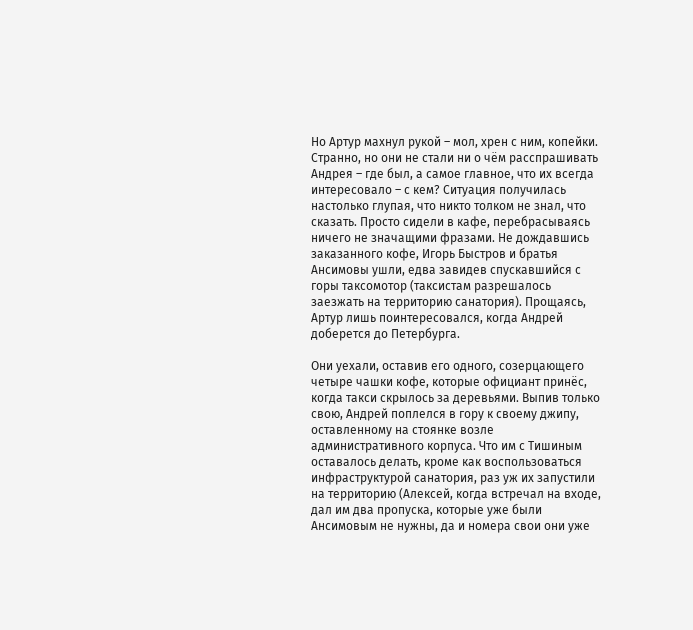Но Артур махнул рукой – мол, хрен с ним, копейки. Странно, но они не стали ни о чём расспрашивать Андрея – где был, а самое главное, что их всегда интересовало – с кем? Ситуация получилась настолько глупая, что никто толком не знал, что сказать. Просто сидели в кафе, перебрасываясь ничего не значащими фразами. Не дождавшись заказанного кофе, Игорь Быстров и братья Ансимовы ушли, едва завидев спускавшийся с горы таксомотор (таксистам разрешалось заезжать на территорию санатория). Прощаясь, Артур лишь поинтересовался, когда Андрей доберется до Петербурга.

Они уехали, оставив его одного, созерцающего четыре чашки кофе, которые официант принёс, когда такси скрылось за деревьями. Выпив только свою, Андрей поплелся в гору к своему джипу, оставленному на стоянке возле административного корпуса. Что им с Тишиным оставалось делать, кроме как воспользоваться инфраструктурой санатория, раз уж их запустили на территорию (Алексей, когда встречал на входе, дал им два пропуска, которые уже были Ансимовым не нужны, да и номера свои они уже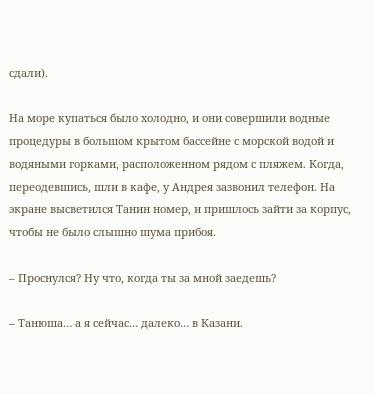сдали).

На море купаться было холодно, и они совершили водные процедуры в большом крытом бассейне с морской водой и водяными горками, расположенном рядом с пляжем. Когда, переодевшись, шли в кафе, у Андрея зазвонил телефон. На экране высветился Танин номер, и пришлось зайти за корпус, чтобы не было слышно шума прибоя.

– Проснулся? Ну что, когда ты за мной заедешь?

– Танюша… а я сейчас… далеко… в Казани.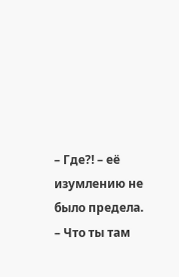– Где?! – её изумлению не было предела. – Что ты там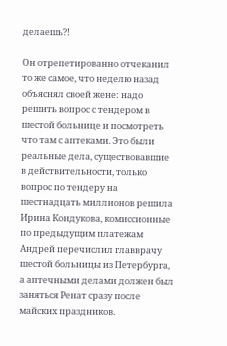делаешь?!

Он отрепетированно отчеканил то же самое, что неделю назад объяснял своей жене: надо решить вопрос с тендером в шестой больнице и посмотреть что там с аптеками. Это были реальные дела, существовавшие в действительности, только вопрос по тендеру на шестнадцать миллионов решила Ирина Кондукова, комиссионные по предыдущим платежам Андрей перечислил главврачу шестой больницы из Петербурга, а аптечными делами должен был заняться Ренат сразу после майских праздников.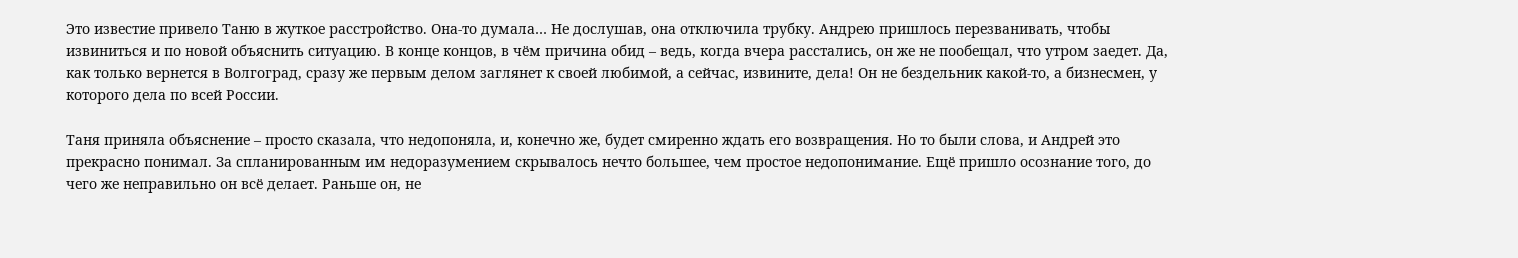Это известие привело Таню в жуткое расстройство. Она-то думала… Не дослушав, она отключила трубку. Андрею пришлось перезванивать, чтобы извиниться и по новой объяснить ситуацию. В конце концов, в чём причина обид – ведь, когда вчера расстались, он же не пообещал, что утром заедет. Да, как только вернется в Волгоград, сразу же первым делом заглянет к своей любимой, а сейчас, извините, дела! Он не бездельник какой-то, а бизнесмен, у которого дела по всей России.

Таня приняла объяснение – просто сказала, что недопоняла, и, конечно же, будет смиренно ждать его возвращения. Но то были слова, и Андрей это прекрасно понимал. За спланированным им недоразумением скрывалось нечто большее, чем простое недопонимание. Ещё пришло осознание того, до чего же неправильно он всё делает. Раньше он, не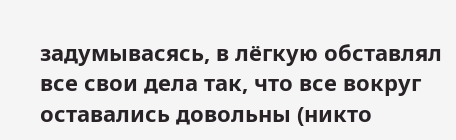задумывасясь, в лёгкую обставлял все свои дела так, что все вокруг оставались довольны (никто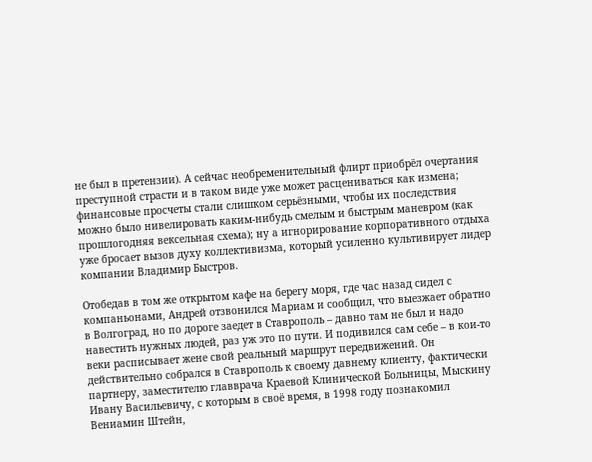не был в претензии). А сейчас необременительный флирт приобрёл очертания преступной страсти и в таком виде уже может расцениваться как измена; финансовые просчеты стали слишком серьёзными, чтобы их последствия можно было нивелировать каким-нибудь смелым и быстрым маневром (как прошлогодняя вексельная схема); ну а игнорирование корпоративного отдыха уже бросает вызов духу коллективизма, который усиленно культивирует лидер компании Владимир Быстров.

Отобедав в том же открытом кафе на берегу моря, где час назад сидел с компаньонами, Андрей отзвонился Мариам и сообщил, что выезжает обратно в Волгоград, но по дороге заедет в Ставрополь – давно там не был и надо навестить нужных людей, раз уж это по пути. И подивился сам себе – в кои-то веки расписывает жене свой реальный маршрут передвижений. Он действительно собрался в Ставрополь к своему давнему клиенту, фактически партнеру, заместителю главврача Краевой Клинической Больницы, Мыскину Ивану Васильевичу, с которым в своё время, в 1998 году познакомил Вениамин Штейн,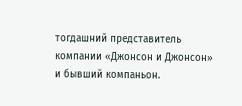тогдашний представитель компании «Джонсон и Джонсон» и бывший компаньон.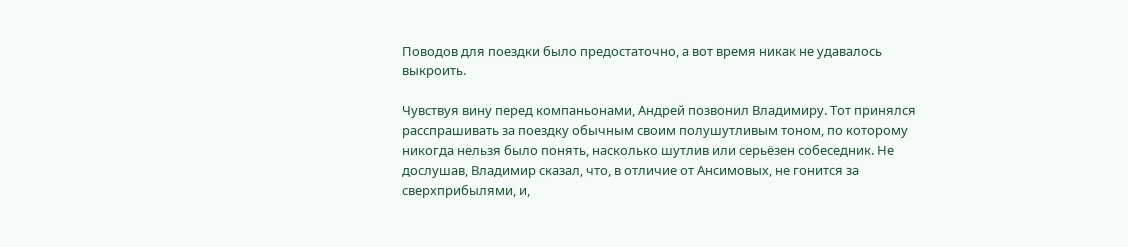Поводов для поездки было предостаточно, а вот время никак не удавалось выкроить.

Чувствуя вину перед компаньонами, Андрей позвонил Владимиру. Тот принялся расспрашивать за поездку обычным своим полушутливым тоном, по которому никогда нельзя было понять, насколько шутлив или серьёзен собеседник. Не дослушав, Владимир сказал, что, в отличие от Ансимовых, не гонится за сверхприбылями, и,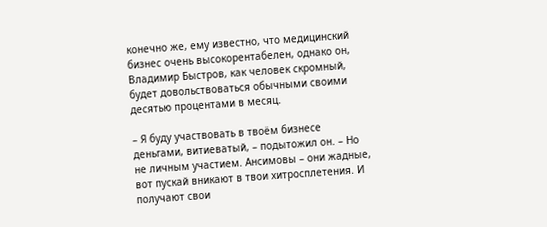конечно же, ему известно, что медицинский бизнес очень высокорентабелен, однако он, Владимир Быстров, как человек скромный, будет довольствоваться обычными своими десятью процентами в месяц.

– Я буду участвовать в твоём бизнесе деньгами, витиеватый, – подытожил он. – Но не личным участием. Ансимовы – они жадные, вот пускай вникают в твои хитросплетения. И получают свои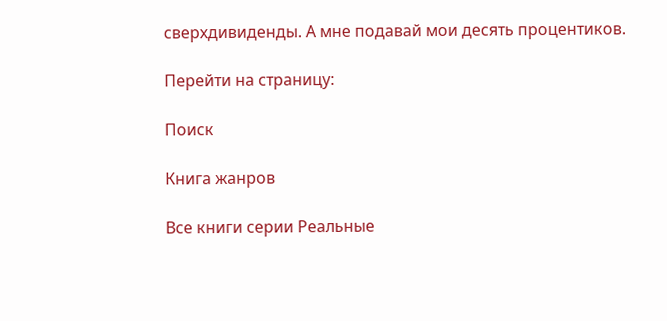сверхдивиденды. А мне подавай мои десять процентиков.

Перейти на страницу:

Поиск

Книга жанров

Все книги серии Реальные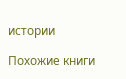истории

Похожие книги